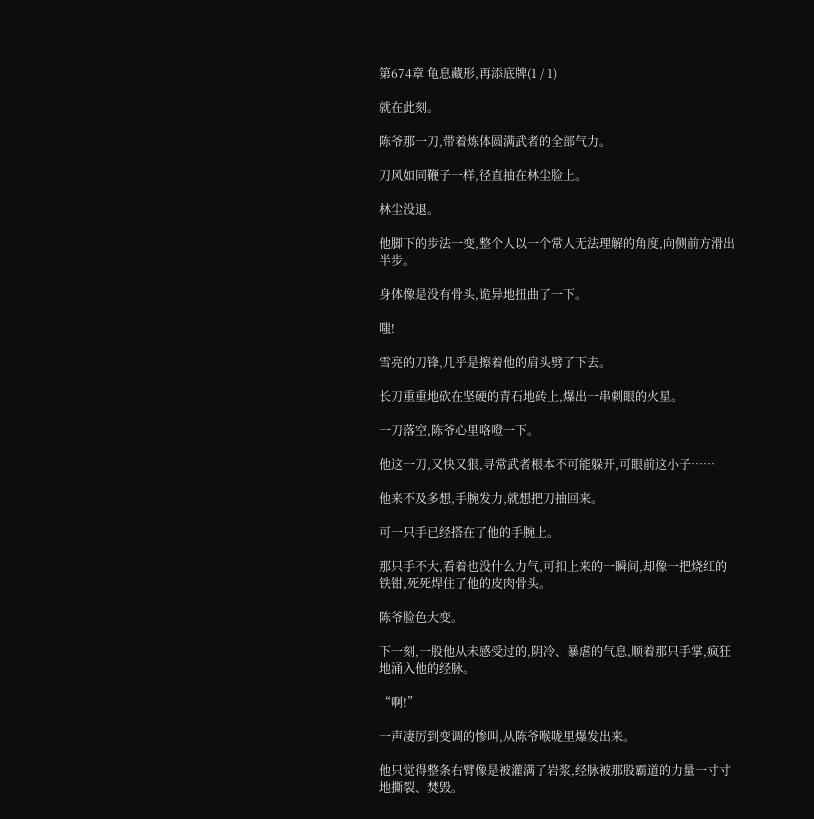第674章 龟息藏形,再添底牌(1 / 1)

就在此刻。

陈爷那一刀,带着炼体圆满武者的全部气力。

刀风如同鞭子一样,径直抽在林尘脸上。

林尘没退。

他脚下的步法一变,整个人以一个常人无法理解的角度,向侧前方滑出半步。

身体像是没有骨头,诡异地扭曲了一下。

嗤!

雪亮的刀锋,几乎是擦着他的肩头劈了下去。

长刀重重地砍在坚硬的青石地砖上,爆出一串刺眼的火星。

一刀落空,陈爷心里咯噔一下。

他这一刀,又快又狠,寻常武者根本不可能躲开,可眼前这小子……

他来不及多想,手腕发力,就想把刀抽回来。

可一只手已经搭在了他的手腕上。

那只手不大,看着也没什么力气,可扣上来的一瞬间,却像一把烧红的铁钳,死死焊住了他的皮肉骨头。

陈爷脸色大变。

下一刻,一股他从未感受过的,阴冷、暴虐的气息,顺着那只手掌,疯狂地涌入他的经脉。

“啊!”

一声凄厉到变调的惨叫,从陈爷喉咙里爆发出来。

他只觉得整条右臂像是被灌满了岩浆,经脉被那股霸道的力量一寸寸地撕裂、焚毁。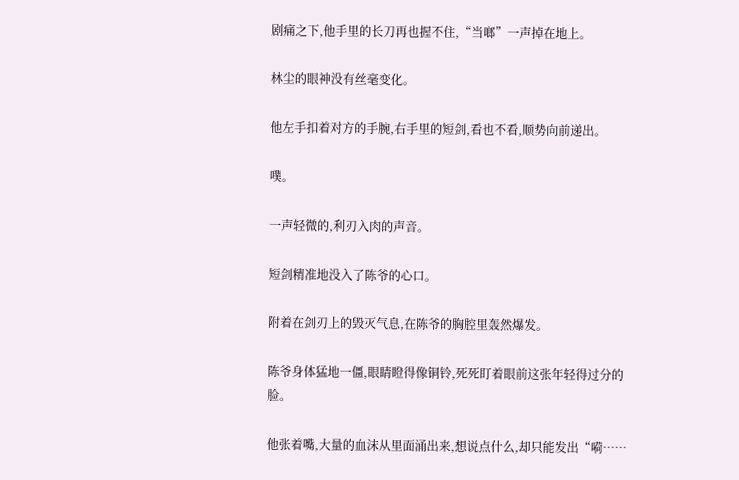剧痛之下,他手里的长刀再也握不住,“当啷”一声掉在地上。

林尘的眼神没有丝毫变化。

他左手扣着对方的手腕,右手里的短剑,看也不看,顺势向前递出。

噗。

一声轻微的,利刃入肉的声音。

短剑精准地没入了陈爷的心口。

附着在剑刃上的毁灭气息,在陈爷的胸腔里轰然爆发。

陈爷身体猛地一僵,眼睛瞪得像铜铃,死死盯着眼前这张年轻得过分的脸。

他张着嘴,大量的血沫从里面涌出来,想说点什么,却只能发出“嗬……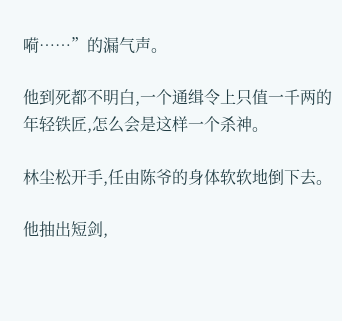嗬……”的漏气声。

他到死都不明白,一个通缉令上只值一千两的年轻铁匠,怎么会是这样一个杀神。

林尘松开手,任由陈爷的身体软软地倒下去。

他抽出短剑,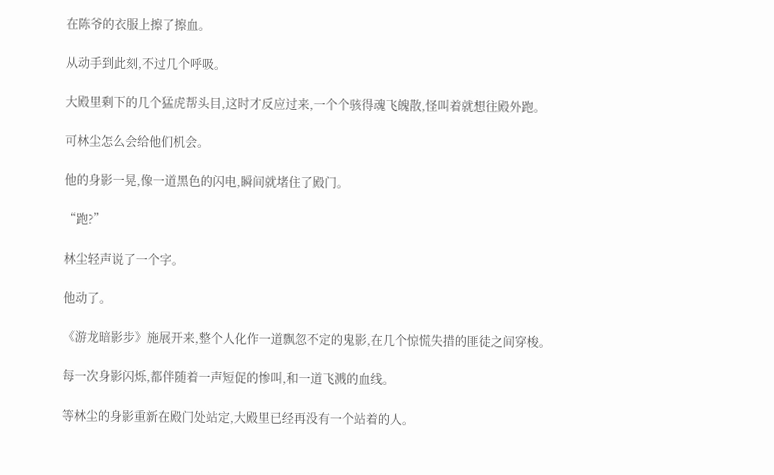在陈爷的衣服上擦了擦血。

从动手到此刻,不过几个呼吸。

大殿里剩下的几个猛虎帮头目,这时才反应过来,一个个骇得魂飞魄散,怪叫着就想往殿外跑。

可林尘怎么会给他们机会。

他的身影一晃,像一道黑色的闪电,瞬间就堵住了殿门。

“跑?”

林尘轻声说了一个字。

他动了。

《游龙暗影步》施展开来,整个人化作一道飘忽不定的鬼影,在几个惊慌失措的匪徒之间穿梭。

每一次身影闪烁,都伴随着一声短促的惨叫,和一道飞溅的血线。

等林尘的身影重新在殿门处站定,大殿里已经再没有一个站着的人。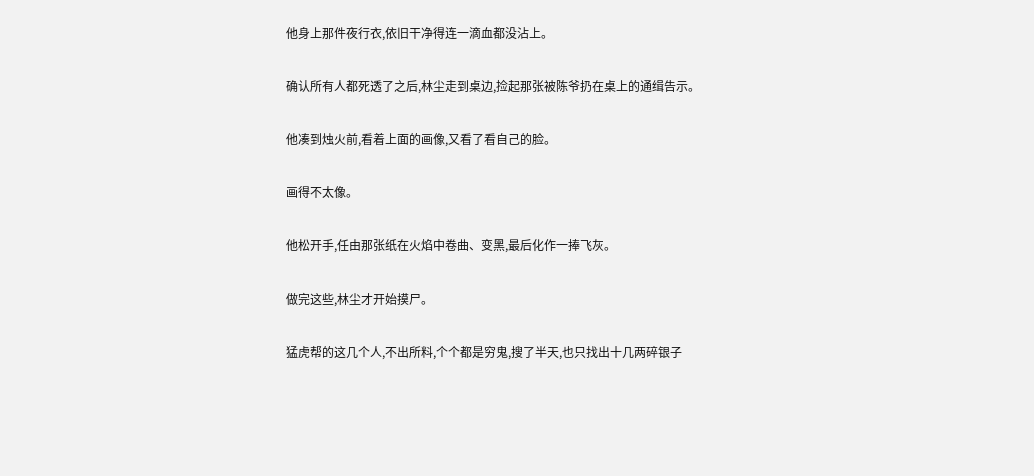他身上那件夜行衣,依旧干净得连一滴血都没沾上。

确认所有人都死透了之后,林尘走到桌边,捡起那张被陈爷扔在桌上的通缉告示。

他凑到烛火前,看着上面的画像,又看了看自己的脸。

画得不太像。

他松开手,任由那张纸在火焰中卷曲、变黑,最后化作一捧飞灰。

做完这些,林尘才开始摸尸。

猛虎帮的这几个人,不出所料,个个都是穷鬼,搜了半天,也只找出十几两碎银子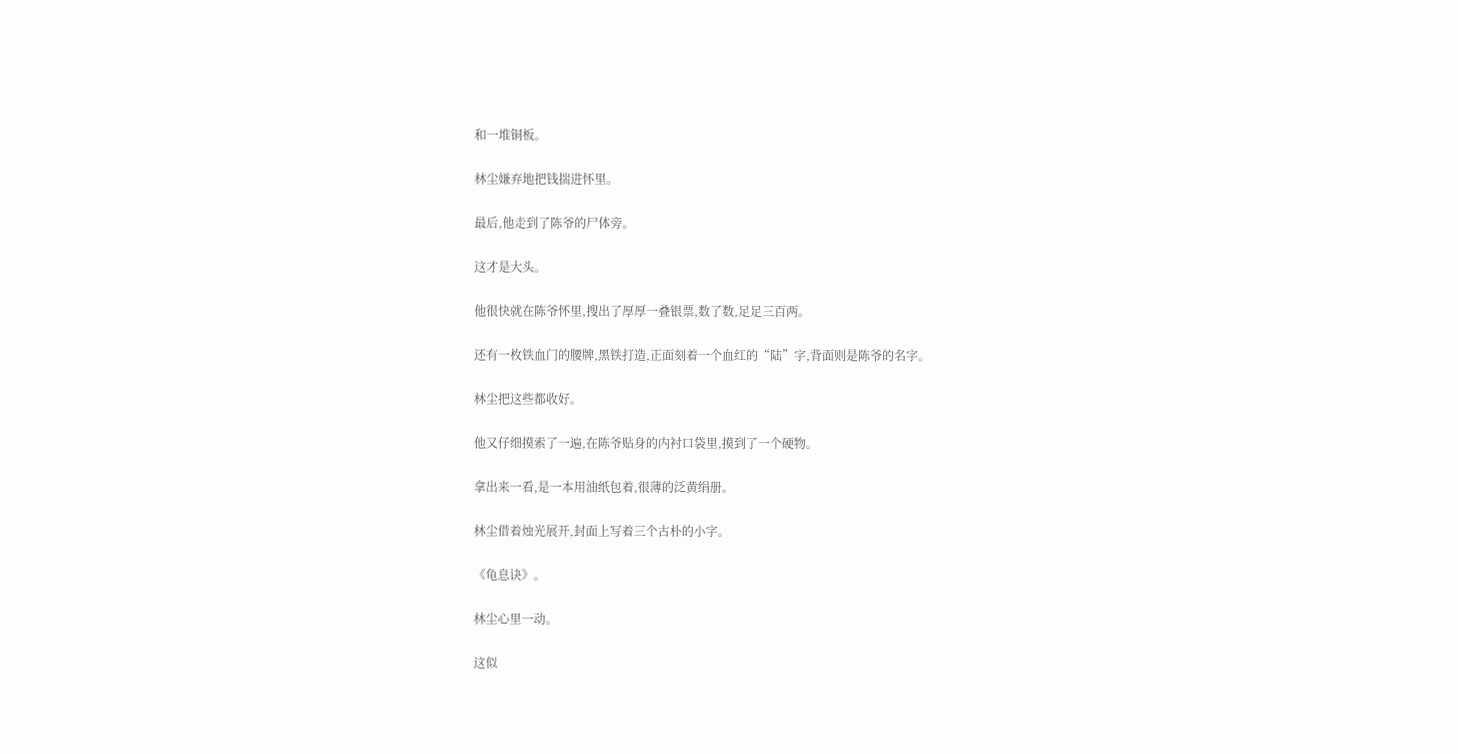和一堆铜板。

林尘嫌弃地把钱揣进怀里。

最后,他走到了陈爷的尸体旁。

这才是大头。

他很快就在陈爷怀里,搜出了厚厚一叠银票,数了数,足足三百两。

还有一枚铁血门的腰牌,黑铁打造,正面刻着一个血红的“陆”字,背面则是陈爷的名字。

林尘把这些都收好。

他又仔细摸索了一遍,在陈爷贴身的内衬口袋里,摸到了一个硬物。

拿出来一看,是一本用油纸包着,很薄的泛黄绢册。

林尘借着烛光展开,封面上写着三个古朴的小字。

《龟息诀》。

林尘心里一动。

这似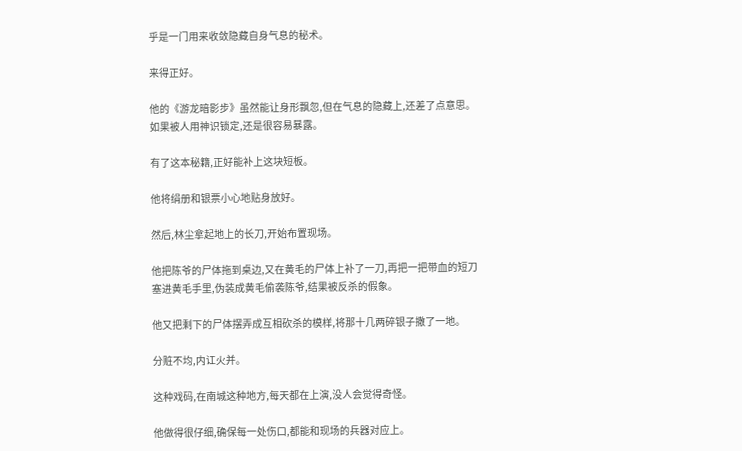乎是一门用来收敛隐藏自身气息的秘术。

来得正好。

他的《游龙暗影步》虽然能让身形飘忽,但在气息的隐藏上,还差了点意思。如果被人用神识锁定,还是很容易暴露。

有了这本秘籍,正好能补上这块短板。

他将绢册和银票小心地贴身放好。

然后,林尘拿起地上的长刀,开始布置现场。

他把陈爷的尸体拖到桌边,又在黄毛的尸体上补了一刀,再把一把带血的短刀塞进黄毛手里,伪装成黄毛偷袭陈爷,结果被反杀的假象。

他又把剩下的尸体摆弄成互相砍杀的模样,将那十几两碎银子撒了一地。

分赃不均,内讧火并。

这种戏码,在南城这种地方,每天都在上演,没人会觉得奇怪。

他做得很仔细,确保每一处伤口,都能和现场的兵器对应上。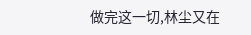做完这一切,林尘又在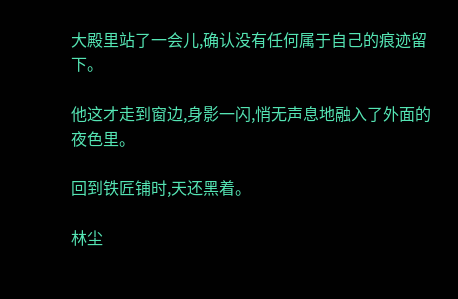大殿里站了一会儿,确认没有任何属于自己的痕迹留下。

他这才走到窗边,身影一闪,悄无声息地融入了外面的夜色里。

回到铁匠铺时,天还黑着。

林尘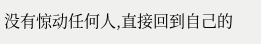没有惊动任何人,直接回到自己的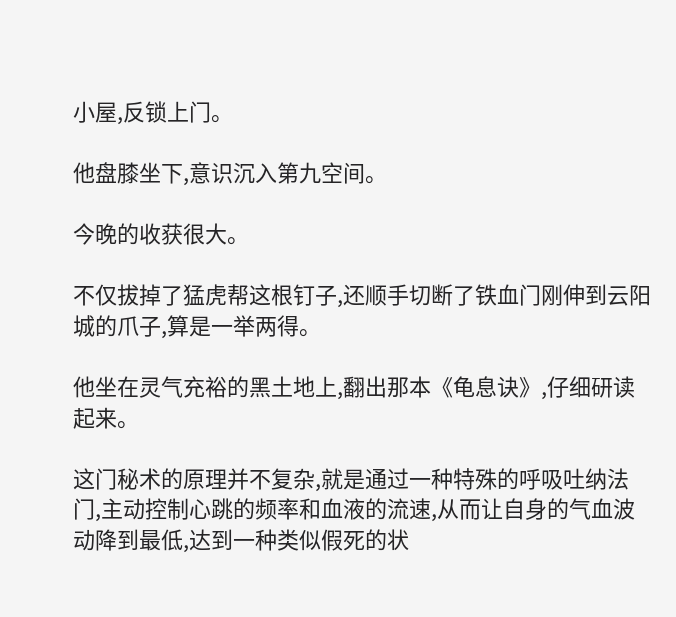小屋,反锁上门。

他盘膝坐下,意识沉入第九空间。

今晚的收获很大。

不仅拔掉了猛虎帮这根钉子,还顺手切断了铁血门刚伸到云阳城的爪子,算是一举两得。

他坐在灵气充裕的黑土地上,翻出那本《龟息诀》,仔细研读起来。

这门秘术的原理并不复杂,就是通过一种特殊的呼吸吐纳法门,主动控制心跳的频率和血液的流速,从而让自身的气血波动降到最低,达到一种类似假死的状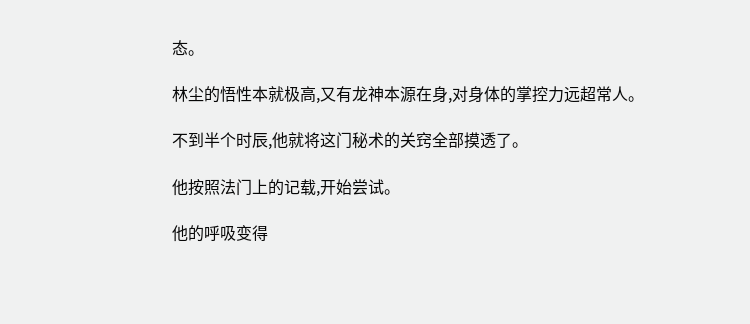态。

林尘的悟性本就极高,又有龙神本源在身,对身体的掌控力远超常人。

不到半个时辰,他就将这门秘术的关窍全部摸透了。

他按照法门上的记载,开始尝试。

他的呼吸变得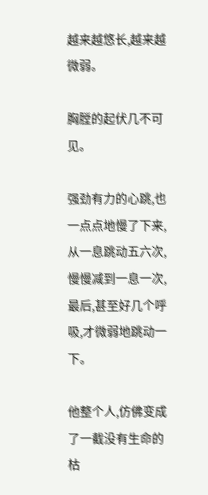越来越悠长,越来越微弱。

胸膛的起伏几不可见。

强劲有力的心跳,也一点点地慢了下来,从一息跳动五六次,慢慢减到一息一次,最后,甚至好几个呼吸,才微弱地跳动一下。

他整个人,仿佛变成了一截没有生命的枯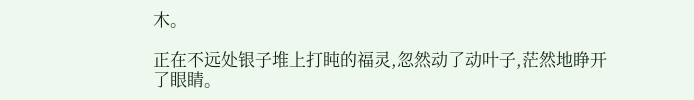木。

正在不远处银子堆上打盹的福灵,忽然动了动叶子,茫然地睁开了眼睛。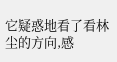它疑惑地看了看林尘的方向,感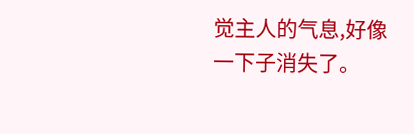觉主人的气息,好像一下子消失了。